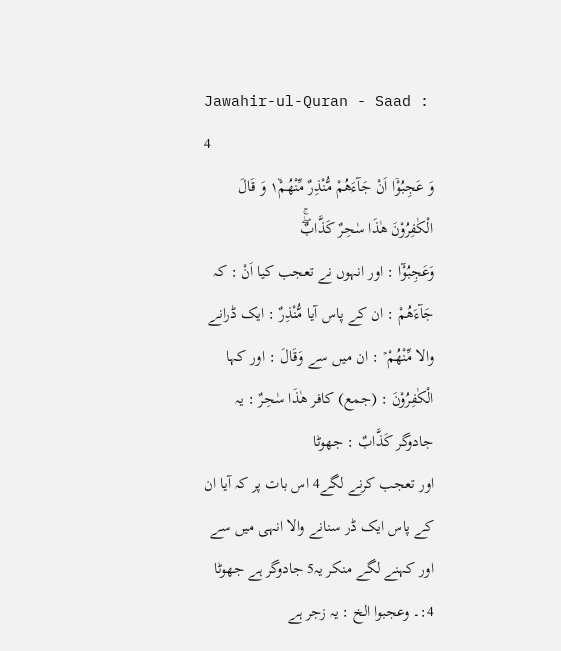Jawahir-ul-Quran - Saad : 4
وَ عَجِبُوْۤا اَنْ جَآءَهُمْ مُّنْذِرٌ مِّنْهُمْ١٘ وَ قَالَ الْكٰفِرُوْنَ هٰذَا سٰحِرٌ كَذَّابٌۖۚ
وَعَجِبُوْٓا : اور انہوں نے تعجب کیا اَنْ : کہ جَآءَهُمْ : ان کے پاس آیا مُّنْذِرٌ : ایک ڈرانے والا مِّنْهُمْ ۡ : ان میں سے وَقَالَ : اور کہا الْكٰفِرُوْنَ : (جمع) کافر ھٰذَا سٰحِرٌ : یہ جادوگر كَذَّابٌ : جھوٹا
اور تعجب کرنے لگے4 اس بات پر کہ آیا ان کے پاس ایک ڈر سنانے والا انہی میں سے اور کہنے لگے منکر یہ5 جادوگر ہے جھوٹا
4:۔ وعجبوا الخ : یہ زجر ہے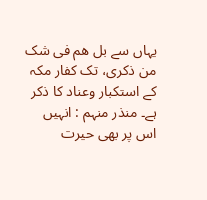یہاں سے بل ھم فی شک من ذکری، تک کفار مکہ کے استکبار وعناد کا ذکر ہے۔ منذر منہم : انہیں اس پر بھی حیرت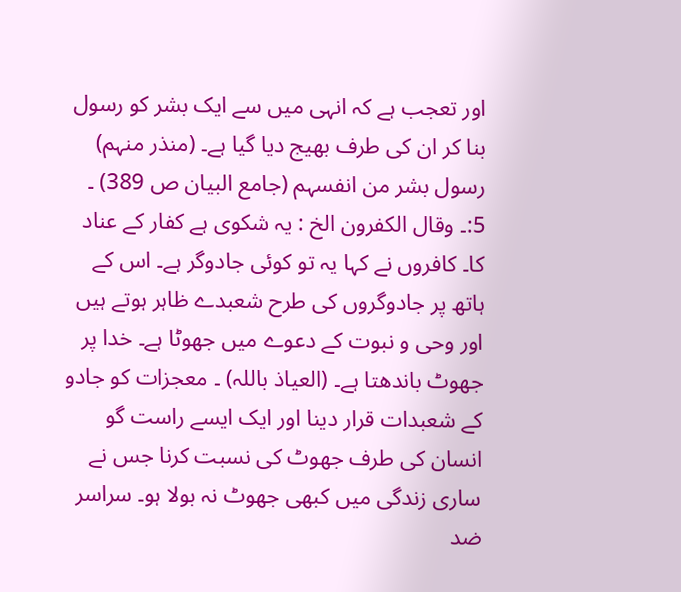اور تعجب ہے کہ انہی میں سے ایک بشر کو رسول بنا کر ان کی طرف بھیج دیا گیا ہے۔ (منذر منہم) رسول بشر من انفسہم (جامع البیان ص 389) ۔ 5:۔ وقال الکفرون الخ : یہ شکوی ہے کفار کے عناد کا۔ کافروں نے کہا یہ تو کوئی جادوگر ہے۔ اس کے ہاتھ پر جادوگروں کی طرح شعبدے ظاہر ہوتے ہیں اور وحی و نبوت کے دعوے میں جھوٹا ہے۔ خدا پر جھوٹ باندھتا ہے۔ (العیاذ باللہ) ۔ معجزات کو جادو کے شعبدات قرار دینا اور ایک ایسے راست گو انسان کی طرف جھوٹ کی نسبت کرنا جس نے ساری زندگی میں کبھی جھوٹ نہ بولا ہو۔ سراسر ضد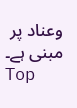وعناد پر مبنی ہے۔
Top